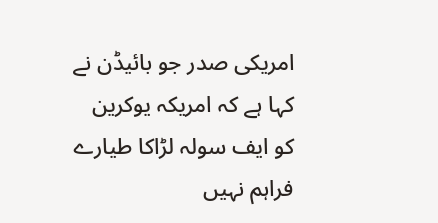امریکی صدر جو بائیڈن نے کہا ہے کہ امریکہ یوکرین کو ایف سولہ لڑاکا طیارے فراہم نہیں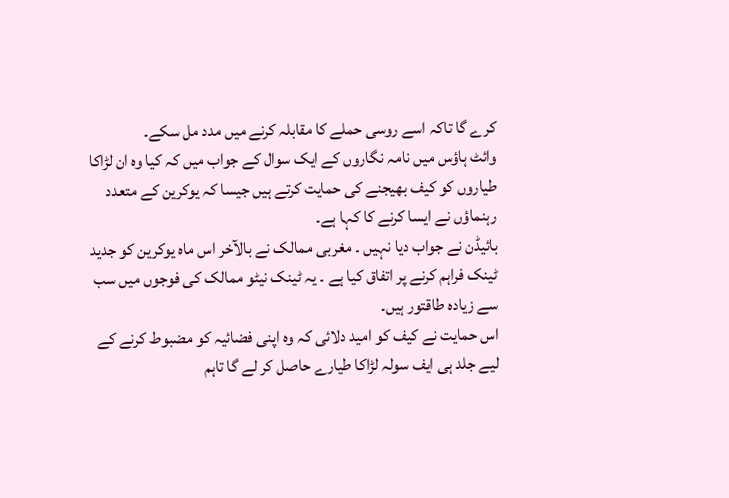کرے گا تاکہ اسے روسی حملے کا مقابلہ کرنے میں مدد مل سکے۔
وائٹ ہاؤس میں نامہ نگاروں کے ایک سوال کے جواب میں کہ کیا وہ ان لڑاکا طیاروں کو کیف بھیجنے کی حمایت کرتے ہیں جیسا کہ یوکرین کے متعدد رہنماؤں نے ایسا کرنے کا کہا ہے۔
بائیڈن نے جواب دیا نہیں ۔ مغربی ممالک نے بالآخر اس ماہ یوکرین کو جدید ٹینک فراہم کرنے پر اتفاق کیا ہے ۔ یہ ٹینک نیٹو ممالک کی فوجوں میں سب سے زیادہ طاقتور ہیں۔
اس حمایت نے کیف کو امید دلائی کہ وہ اپنی فضائیہ کو مضبوط کرنے کے لیے جلد ہی ایف سولہ لڑاکا طیارے حاصل کر لے گا تاہم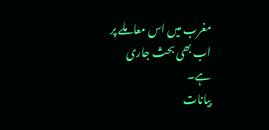مغرب میں اس معاملے پر اب بھی بحث جاری ہے۔
بیانات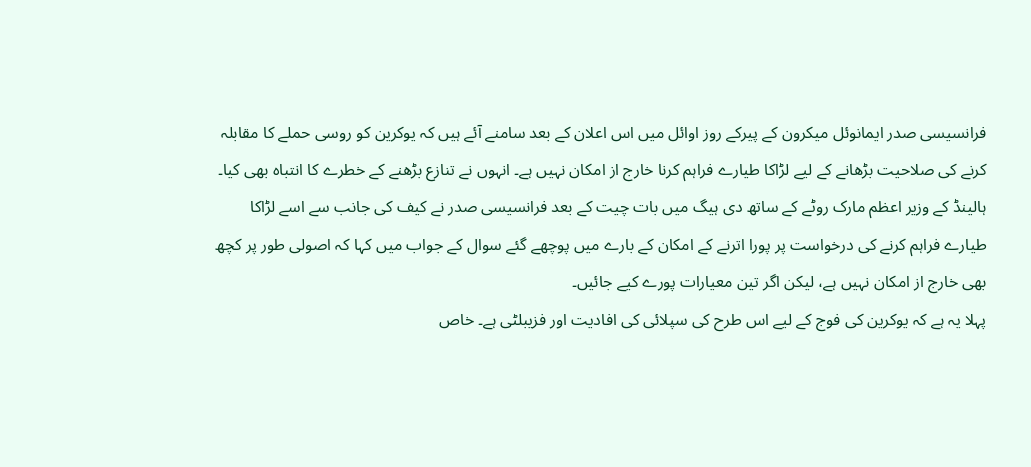فرانسیسی صدر ایمانوئل میکرون کے پیرکے روز اوائل میں اس اعلان کے بعد سامنے آئے ہیں کہ یوکرین کو روسی حملے کا مقابلہ کرنے کی صلاحیت بڑھانے کے لیے لڑاکا طیارے فراہم کرنا خارج از امکان نہیں ہے۔ انہوں نے تنازع بڑھنے کے خطرے کا انتباہ بھی کیا۔
ہالینڈ کے وزیر اعظم مارک روٹے کے ساتھ دی ہیگ میں بات چیت کے بعد فرانسیسی صدر نے کیف کی جانب سے اسے لڑاکا طیارے فراہم کرنے کی درخواست پر پورا اترنے کے امکان کے بارے میں پوچھے گئے سوال کے جواب میں کہا کہ اصولی طور پر کچھ بھی خارج از امکان نہیں ہے، لیکن اگر تین معیارات پورے کیے جائیں۔
پہلا یہ ہے کہ یوکرین کی فوج کے لیے اس طرح کی سپلائی کی افادیت اور فزیبلٹی ہے۔ خاص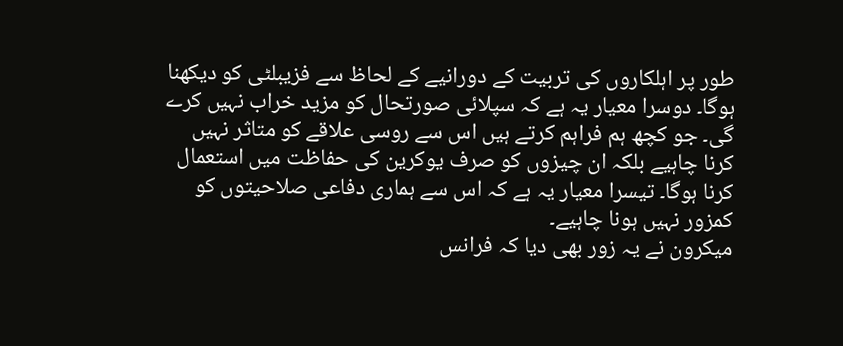طور پر اہلکاروں کی تربیت کے دورانیے کے لحاظ سے فزیبلٹی کو دیکھنا ہوگا۔ دوسرا معیار یہ ہے کہ سپلائی صورتحال کو مزید خراب نہیں کرے گی۔ جو کچھ ہم فراہم کرتے ہیں اس سے روسی علاقے کو متاثر نہیں کرنا چاہیے بلکہ ان چیزوں کو صرف یوکرین کی حفاظت میں استعمال کرنا ہوگا۔ تیسرا معیار یہ ہے کہ اس سے ہماری دفاعی صلاحیتوں کو کمزور نہیں ہونا چاہیے۔
میکرون نے یہ زور بھی دیا کہ فرانس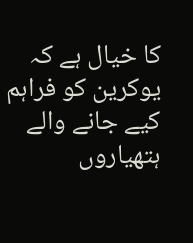کا خیال ہے کہ یوکرین کو فراہم کیے جانے والے ہتھیاروں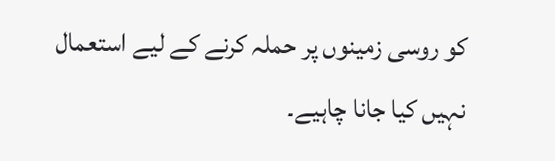کو روسی زمینوں پر حملہ کرنے کے لیے استعمال نہیں کیا جانا چاہیے۔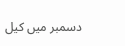دسمبر میں کیل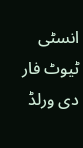انسٹی ٹیوٹ فار دی ورلڈ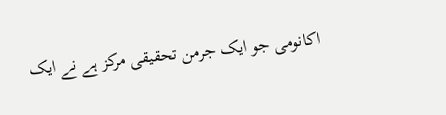اکانومی جو ایک جرمن تحقیقی مرکز ہے نے ایک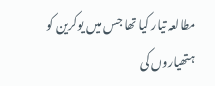مطالعہ تیار کیا تھا جس میں یوکرین کو ہتھیاروں کی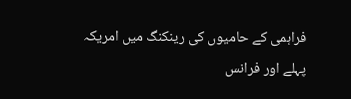فراہمی کے حامیوں کی رینکنگ میں امریکہ پہلے اور فرانس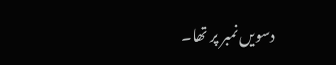دسویں نمبر پر تھا۔